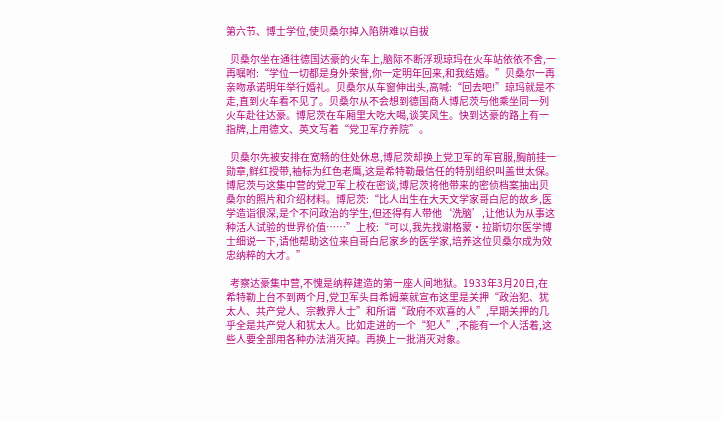第六节、博士学位,使贝桑尔掉入陷阱难以自拔

  贝桑尔坐在通往德国达豪的火车上,脑际不断浮现琼玛在火车站依依不舍,一再嘱咐:“学位一切都是身外荣誉,你一定明年回来,和我结婚。”贝桑尔一再亲吻承诺明年举行婚礼。贝桑尔从车窗伸出头,高喊:“回去吧!”琼玛就是不走,直到火车看不见了。贝桑尔从不会想到德国商人博尼茨与他乘坐同一列火车赴往达豪。博尼茨在车厢里大吃大喝,谈笑风生。快到达豪的路上有一指牌,上用德文、英文写着“党卫军疗养院”。

  贝桑尔先被安排在宽畅的住处休息,博尼茨却换上党卫军的军官服,胸前挂一勋章,鲜红授带,袖标为红色老鹰,这是希特勒最信任的特别组织叫盖世太保。博尼茨与这集中营的党卫军上校在密谈,博尼茨将他带来的密侦档案抽出贝桑尔的照片和介绍材料。博尼茨:“比人出生在大天文学家哥白尼的故乡,医学造诣很深,是个不问政治的学生,但还得有人带他‘洗脑’,让他认为从事这种活人试验的世界价值……”上校:“可以,我先找谢格蒙·拉斯切尔医学博士细说一下,请他帮助这位来自哥白尼家乡的医学家,培养这位贝桑尔成为效忠纳粹的大才。”

  考察达豪集中营,不愧是纳粹建造的第一座人间地狱。1933年3月20日,在希特勒上台不到两个月,党卫军头目希姆莱就宣布这里是关押“政治犯、犹太人、共产党人、宗教界人士”和所谓“政府不欢喜的人”,早期关押的几乎全是共产党人和犹太人。比如走进的一个“犯人”,不能有一个人活着,这些人要全部用各种办法消灭掉。再换上一批消灭对象。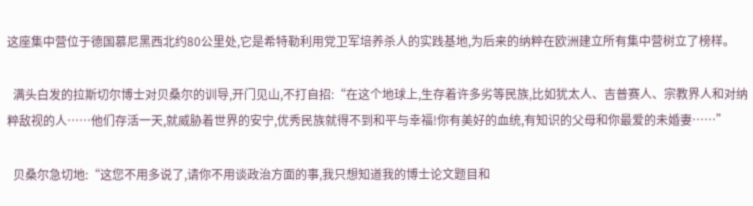这座集中营位于德国慕尼黑西北约80公里处,它是希特勒利用党卫军培养杀人的实践基地,为后来的纳粹在欧洲建立所有集中营树立了榜样。

  满头白发的拉斯切尔博士对贝桑尔的训导,开门见山,不打自招:“在这个地球上,生存着许多劣等民族,比如犹太人、吉普赛人、宗教界人和对纳粹敌视的人……他们存活一天,就威胁着世界的安宁,优秀民族就得不到和平与幸福!你有美好的血统,有知识的父母和你最爱的未婚妻……”

  贝桑尔急切地:“这您不用多说了,请你不用谈政治方面的事,我只想知道我的博士论文题目和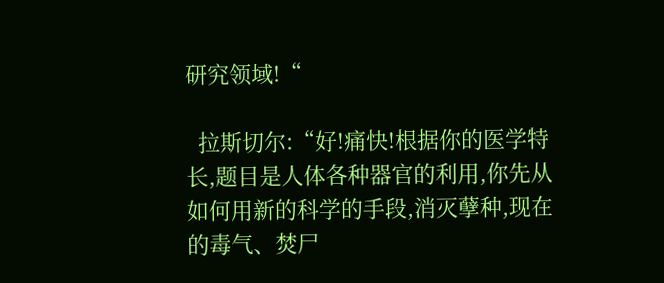研究领域!“

  拉斯切尔:“好!痛快!根据你的医学特长,题目是人体各种器官的利用,你先从如何用新的科学的手段,消灭孽种,现在的毒气、焚尸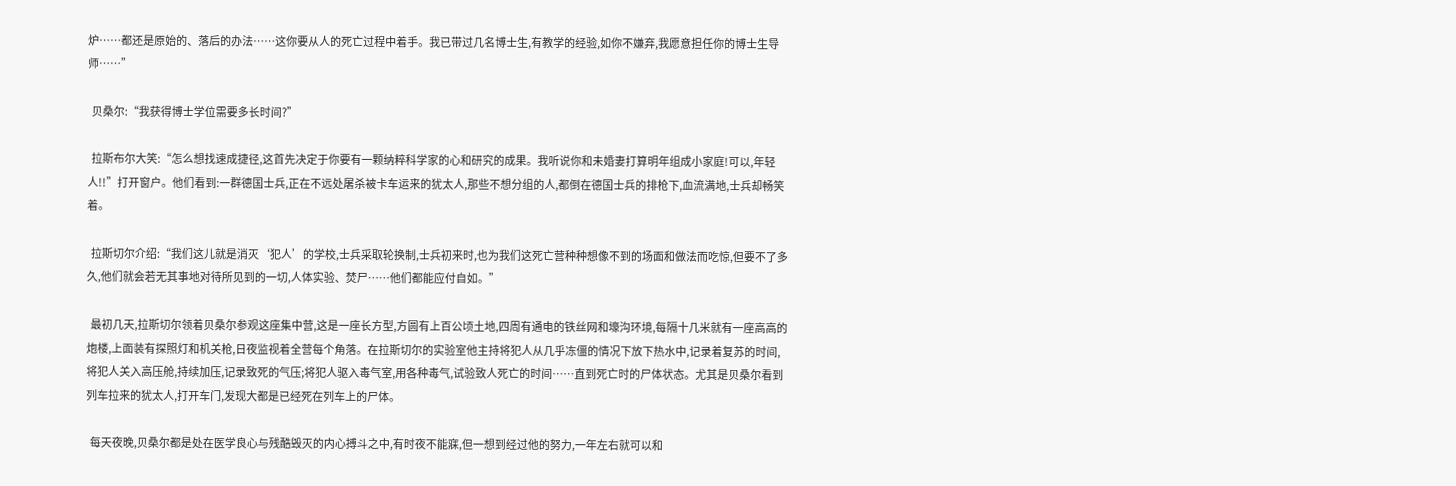炉……都还是原始的、落后的办法……这你要从人的死亡过程中着手。我已带过几名博士生,有教学的经验,如你不嫌弃,我愿意担任你的博士生导师……”

  贝桑尔:“我获得博士学位需要多长时间?”

  拉斯布尔大笑:“怎么想找速成捷径,这首先决定于你要有一颗纳粹科学家的心和研究的成果。我听说你和未婚妻打算明年组成小家庭!可以,年轻人!!”打开窗户。他们看到:一群德国士兵,正在不远处屠杀被卡车运来的犹太人,那些不想分组的人,都倒在德国士兵的排枪下,血流满地,士兵却畅笑着。

  拉斯切尔介绍:“我们这儿就是消灭‘犯人’的学校,士兵采取轮换制,士兵初来时,也为我们这死亡营种种想像不到的场面和做法而吃惊,但要不了多久,他们就会若无其事地对待所见到的一切,人体实验、焚尸……他们都能应付自如。”

  最初几天,拉斯切尔领着贝桑尔参观这座集中营,这是一座长方型,方圆有上百公顷土地,四周有通电的铁丝网和壕沟环境,每隔十几米就有一座高高的炮楼,上面装有探照灯和机关枪,日夜监视着全营每个角落。在拉斯切尔的实验室他主持将犯人从几乎冻僵的情况下放下热水中,记录着复苏的时间,将犯人关入高压舱,持续加压,记录致死的气压;将犯人驱入毒气室,用各种毒气,试验致人死亡的时间……直到死亡时的尸体状态。尤其是贝桑尔看到列车拉来的犹太人,打开车门,发现大都是已经死在列车上的尸体。

  每天夜晚,贝桑尔都是处在医学良心与残酷毁灭的内心搏斗之中,有时夜不能寐,但一想到经过他的努力,一年左右就可以和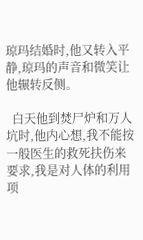琼玛结婚时,他又转入平静,琼玛的声音和微笑让他辗转反侧。

  白天他到焚尸炉和万人坑时,他内心想,我不能按一般医生的救死扶伤来要求,我是对人体的利用项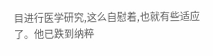目进行医学研究,这么自慰着,也就有些适应了。他已跌到纳粹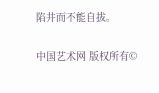陷井而不能自拔。

中国艺术网 版权所有©